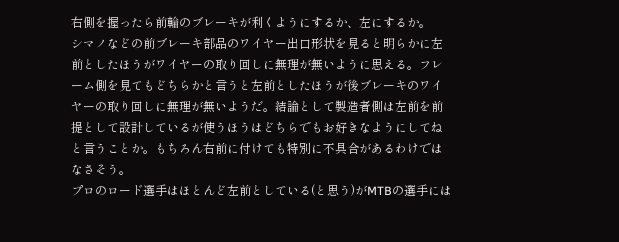右側を握ったら前輪のブレーキが利くようにするか、左にするか。
シマノなどの前ブレーキ部品のワイヤー出口形状を見ると明らかに左前としたほうがワイヤーの取り回しに無理が無いように思える。フレーム側を見てもどちらかと言うと左前としたほうが後ブレーキのワイヤーの取り回しに無理が無いようだ。結論として製造者側は左前を前提として設計しているが使うほうはどちらでもお好きなようにしてねと言うことか。もちろん右前に付けても特別に不具合があるわけではなさそう。
プロのロード選手はほとんど左前としている(と思う)がMTBの選手には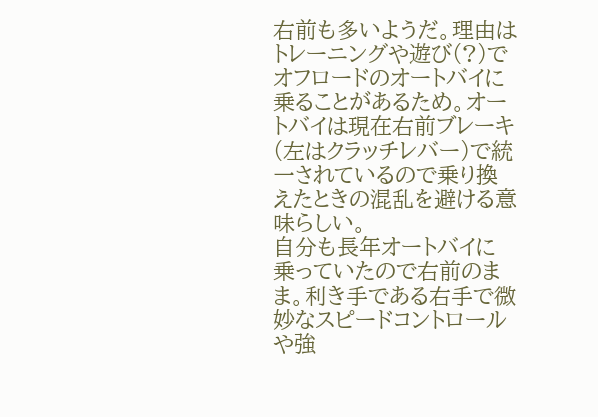右前も多いようだ。理由はトレーニングや遊び(?)でオフロードのオートバイに乗ることがあるため。オートバイは現在右前ブレーキ(左はクラッチレバー)で統一されているので乗り換えたときの混乱を避ける意味らしい。
自分も長年オートバイに乗っていたので右前のまま。利き手である右手で微妙なスピードコントロールや強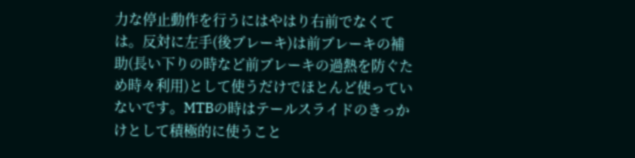力な停止動作を行うにはやはり右前でなくては。反対に左手(後ブレーキ)は前ブレーキの補助(長い下りの時など前ブレーキの過熱を防ぐため時々利用)として使うだけでほとんど使っていないです。MTBの時はテールスライドのきっかけとして積極的に使うこと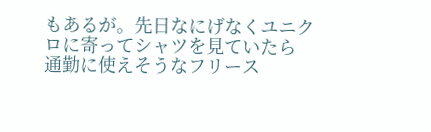もあるが。先日なにげなくユニクロに寄ってシャツを見ていたら
通勤に使えそうなフリース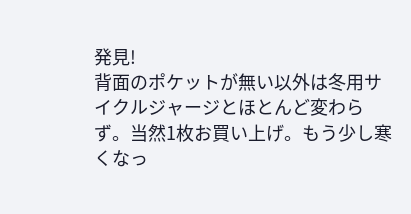発見!
背面のポケットが無い以外は冬用サイクルジャージとほとんど変わらず。当然1枚お買い上げ。もう少し寒くなっ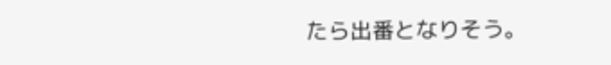たら出番となりそう。